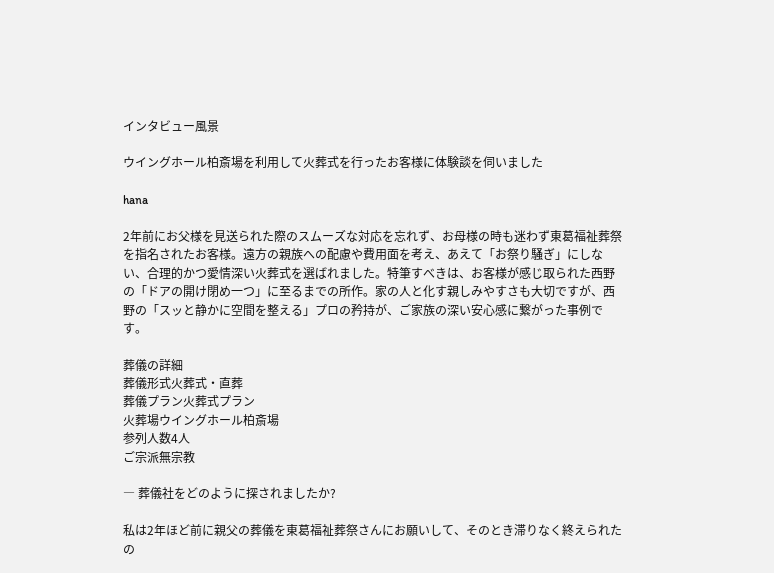インタビュー風景

ウイングホール柏斎場を利用して火葬式を行ったお客様に体験談を伺いました

hana

2年前にお父様を見送られた際のスムーズな対応を忘れず、お母様の時も迷わず東葛福祉葬祭を指名されたお客様。遠方の親族への配慮や費用面を考え、あえて「お祭り騒ぎ」にしない、合理的かつ愛情深い火葬式を選ばれました。特筆すべきは、お客様が感じ取られた西野の「ドアの開け閉め一つ」に至るまでの所作。家の人と化す親しみやすさも大切ですが、西野の「スッと静かに空間を整える」プロの矜持が、ご家族の深い安心感に繋がった事例です。

葬儀の詳細
葬儀形式火葬式・直葬
葬儀プラン火葬式プラン
火葬場ウイングホール柏斎場
参列人数4人
ご宗派無宗教

― 葬儀社をどのように探されましたか?

私は2年ほど前に親父の葬儀を東葛福祉葬祭さんにお願いして、そのとき滞りなく終えられたの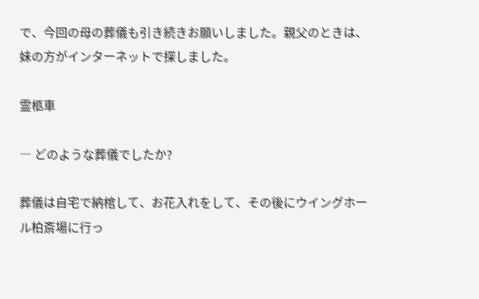で、今回の母の葬儀も引き続きお願いしました。親父のときは、妹の方がインターネットで探しました。

霊柩車

― どのような葬儀でしたか?

葬儀は自宅で納棺して、お花入れをして、その後にウイングホール柏斎場に行っ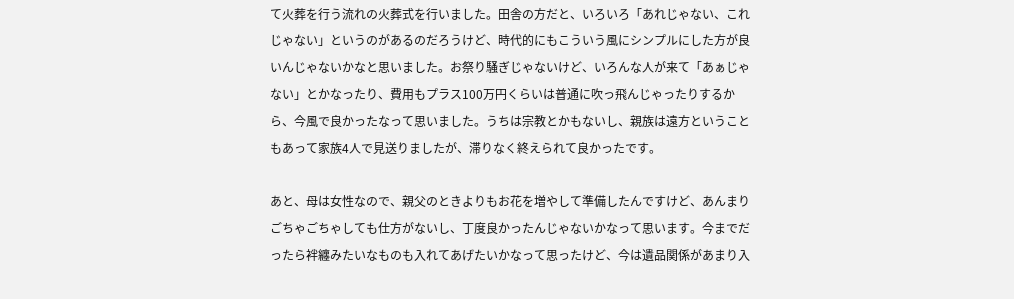て火葬を行う流れの火葬式を行いました。田舎の方だと、いろいろ「あれじゃない、これじゃない」というのがあるのだろうけど、時代的にもこういう風にシンプルにした方が良いんじゃないかなと思いました。お祭り騒ぎじゃないけど、いろんな人が来て「あぁじゃない」とかなったり、費用もプラス100万円くらいは普通に吹っ飛んじゃったりするから、今風で良かったなって思いました。うちは宗教とかもないし、親族は遠方ということもあって家族4人で見送りましたが、滞りなく終えられて良かったです。

あと、母は女性なので、親父のときよりもお花を増やして準備したんですけど、あんまりごちゃごちゃしても仕方がないし、丁度良かったんじゃないかなって思います。今までだったら袢纏みたいなものも入れてあげたいかなって思ったけど、今は遺品関係があまり入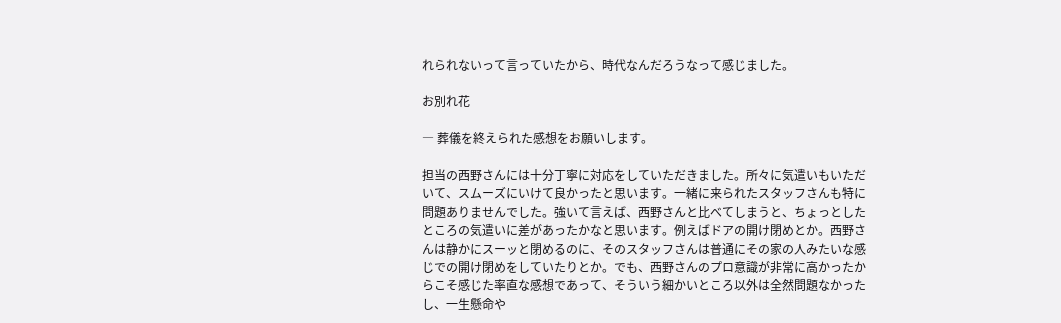れられないって言っていたから、時代なんだろうなって感じました。

お別れ花

― 葬儀を終えられた感想をお願いします。

担当の西野さんには十分丁寧に対応をしていただきました。所々に気遣いもいただいて、スムーズにいけて良かったと思います。一緒に来られたスタッフさんも特に問題ありませんでした。強いて言えば、西野さんと比べてしまうと、ちょっとしたところの気遣いに差があったかなと思います。例えばドアの開け閉めとか。西野さんは静かにスーッと閉めるのに、そのスタッフさんは普通にその家の人みたいな感じでの開け閉めをしていたりとか。でも、西野さんのプロ意識が非常に高かったからこそ感じた率直な感想であって、そういう細かいところ以外は全然問題なかったし、一生懸命や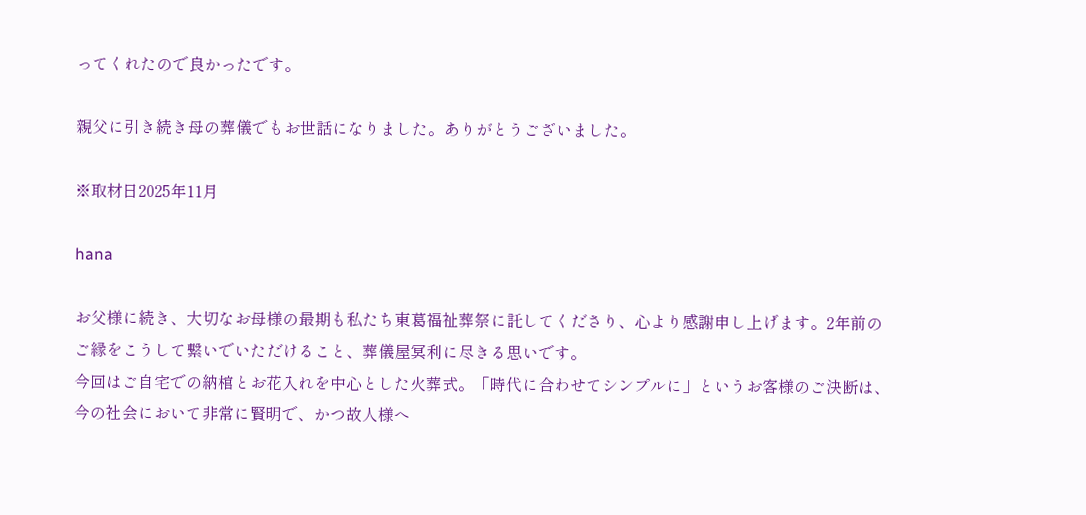ってくれたので良かったです。

親父に引き続き母の葬儀でもお世話になりました。ありがとうございました。

※取材日2025年11月

hana

お父様に続き、大切なお母様の最期も私たち東葛福祉葬祭に託してくださり、心より感謝申し上げます。2年前のご縁をこうして繋いでいただけること、葬儀屋冥利に尽きる思いです。
今回はご自宅での納棺とお花入れを中心とした火葬式。「時代に合わせてシンプルに」というお客様のご決断は、今の社会において非常に賢明で、かつ故人様へ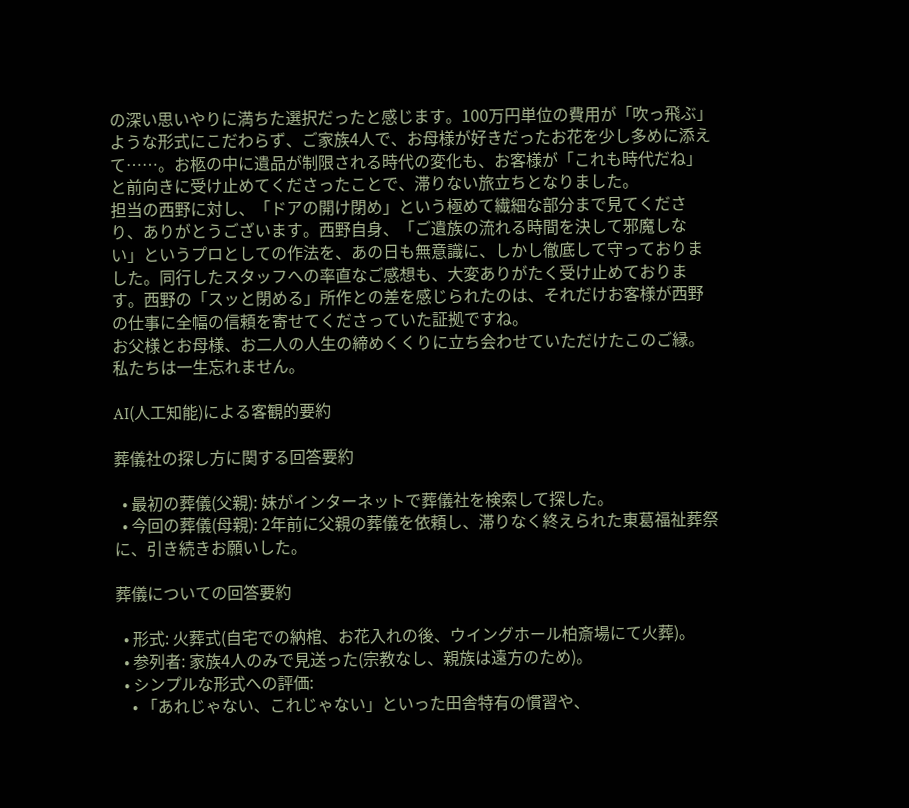の深い思いやりに満ちた選択だったと感じます。100万円単位の費用が「吹っ飛ぶ」ような形式にこだわらず、ご家族4人で、お母様が好きだったお花を少し多めに添えて……。お柩の中に遺品が制限される時代の変化も、お客様が「これも時代だね」と前向きに受け止めてくださったことで、滞りない旅立ちとなりました。
担当の西野に対し、「ドアの開け閉め」という極めて繊細な部分まで見てくださり、ありがとうございます。西野自身、「ご遺族の流れる時間を決して邪魔しない」というプロとしての作法を、あの日も無意識に、しかし徹底して守っておりました。同行したスタッフへの率直なご感想も、大変ありがたく受け止めております。西野の「スッと閉める」所作との差を感じられたのは、それだけお客様が西野の仕事に全幅の信頼を寄せてくださっていた証拠ですね。
お父様とお母様、お二人の人生の締めくくりに立ち会わせていただけたこのご縁。私たちは一生忘れません。

AI(人工知能)による客観的要約

葬儀社の探し方に関する回答要約

  • 最初の葬儀(父親): 妹がインターネットで葬儀社を検索して探した。
  • 今回の葬儀(母親): 2年前に父親の葬儀を依頼し、滞りなく終えられた東葛福祉葬祭に、引き続きお願いした。

葬儀についての回答要約

  • 形式: 火葬式(自宅での納棺、お花入れの後、ウイングホール柏斎場にて火葬)。
  • 参列者: 家族4人のみで見送った(宗教なし、親族は遠方のため)。
  • シンプルな形式への評価:
    • 「あれじゃない、これじゃない」といった田舎特有の慣習や、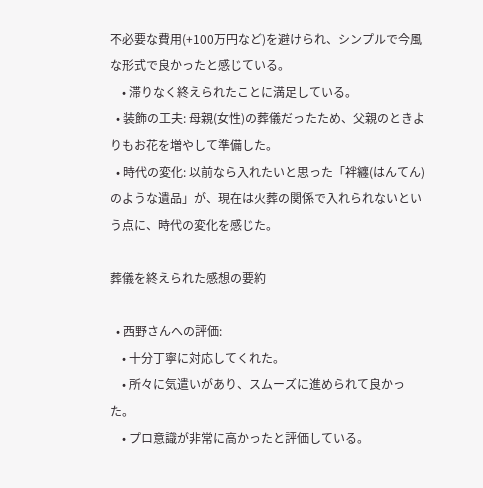不必要な費用(+100万円など)を避けられ、シンプルで今風な形式で良かったと感じている。
    • 滞りなく終えられたことに満足している。
  • 装飾の工夫: 母親(女性)の葬儀だったため、父親のときよりもお花を増やして準備した。
  • 時代の変化: 以前なら入れたいと思った「袢纏(はんてん)のような遺品」が、現在は火葬の関係で入れられないという点に、時代の変化を感じた。

葬儀を終えられた感想の要約

  • 西野さんへの評価:
    • 十分丁寧に対応してくれた。
    • 所々に気遣いがあり、スムーズに進められて良かった。
    • プロ意識が非常に高かったと評価している。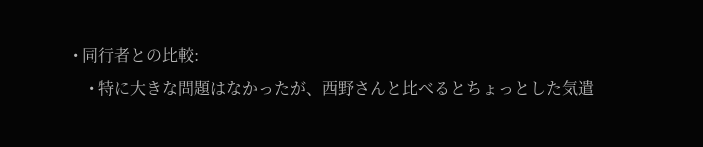• 同行者との比較:
    • 特に大きな問題はなかったが、西野さんと比べるとちょっとした気遣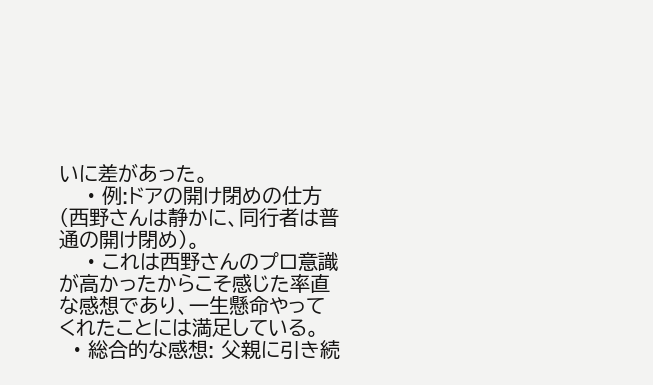いに差があった。
    • 例:ドアの開け閉めの仕方(西野さんは静かに、同行者は普通の開け閉め)。
    • これは西野さんのプロ意識が高かったからこそ感じた率直な感想であり、一生懸命やってくれたことには満足している。
  • 総合的な感想: 父親に引き続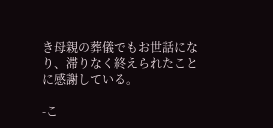き母親の葬儀でもお世話になり、滞りなく終えられたことに感謝している。

-こ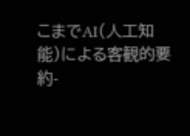こまでAI(人工知能)による客観的要約-